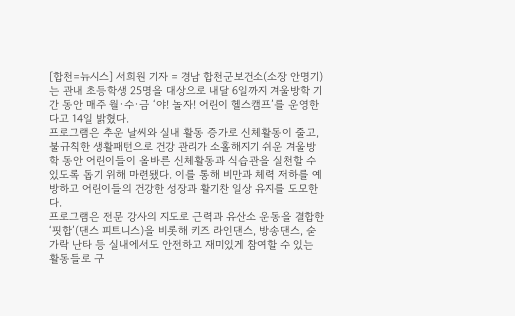[합천=뉴시스] 서희원 기자 = 경남 합천군보건소(소장 안명기)는 관내 초등학생 25명을 대상으로 내달 6일까지 겨울방학 기간 동안 매주 월·수·금 ‘야! 놀자! 어린이 헬스캠프’를 운영한다고 14일 밝혔다.
프로그램은 추운 날씨와 실내 활동 증가로 신체활동이 줄고, 불규칙한 생활패턴으로 건강 관리가 소홀해지기 쉬운 겨울방학 동안 어린이들이 올바른 신체활동과 식습관을 실천할 수 있도록 돕기 위해 마련됐다. 이를 통해 비만과 체력 저하를 예방하고 어린이들의 건강한 성장과 활기찬 일상 유지를 도모한다.
프로그램은 전문 강사의 지도로 근력과 유산소 운동을 결합한 ‘핏합’(댄스 피트니스)을 비롯해 키즈 라인댄스, 방송댄스, 숟가락 난타 등 실내에서도 안전하고 재미있게 참여할 수 있는 활동들로 구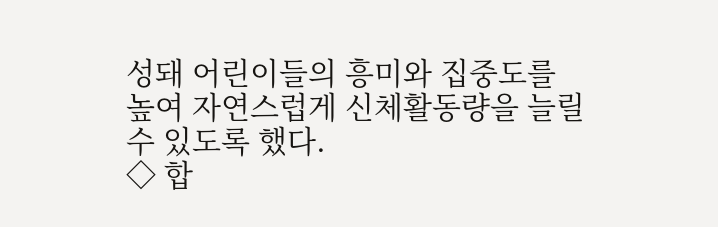성돼 어린이들의 흥미와 집중도를 높여 자연스럽게 신체활동량을 늘릴 수 있도록 했다.
◇ 합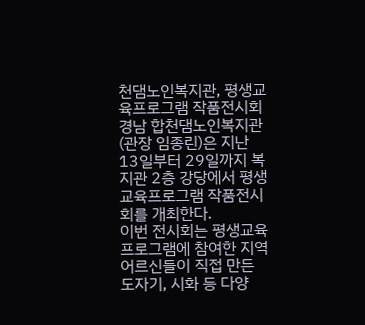천댐노인복지관, 평생교육프로그램 작품전시회
경남 합천댐노인복지관(관장 임종린)은 지난 13일부터 29일까지 복지관 2층 강당에서 평생교육프로그램 작품전시회를 개최한다.
이번 전시회는 평생교육프로그램에 참여한 지역 어르신들이 직접 만든 도자기, 시화 등 다양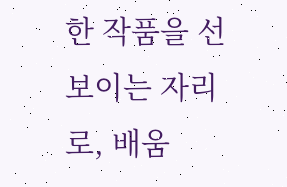한 작품을 선보이는 자리로, 배움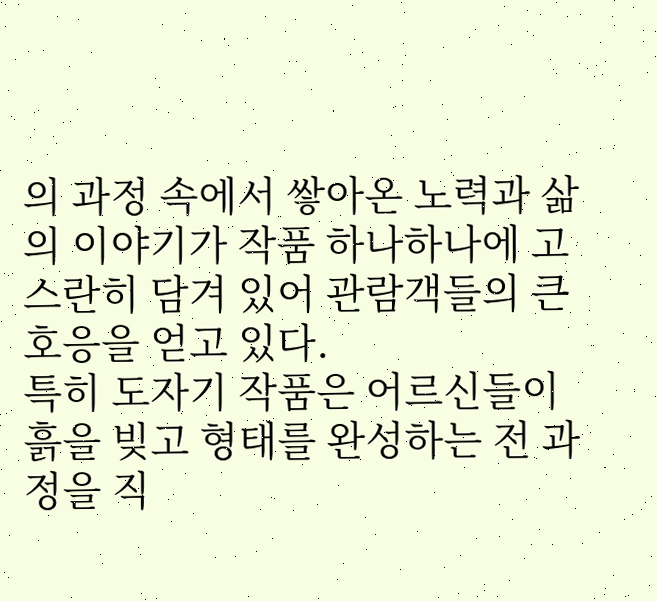의 과정 속에서 쌓아온 노력과 삶의 이야기가 작품 하나하나에 고스란히 담겨 있어 관람객들의 큰 호응을 얻고 있다.
특히 도자기 작품은 어르신들이 흙을 빚고 형태를 완성하는 전 과정을 직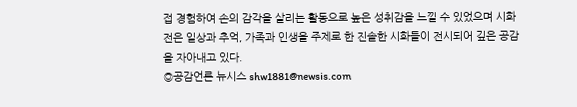접 경험하여 손의 감각을 살리는 활동으로 높은 성취감을 느낄 수 있었으며 시화전은 일상과 추억, 가족과 인생을 주제로 한 진솔한 시화들이 전시되어 깊은 공감을 자아내고 있다.
◎공감언론 뉴시스 shw1881@newsis.com